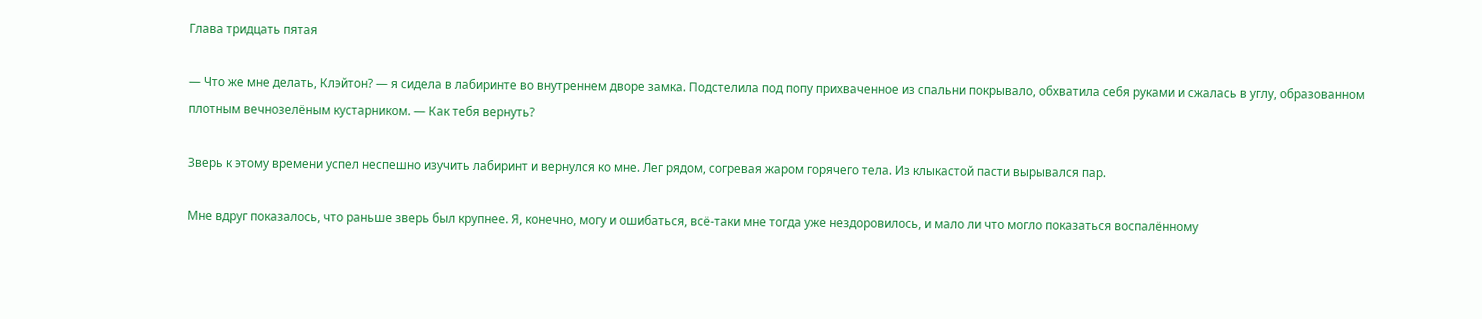Глава тридцать пятая

— Что же мне делать, Клэйтон? — я сидела в лабиринте во внутреннем дворе замка. Подстелила под попу прихваченное из спальни покрывало, обхватила себя руками и сжалась в углу, образованном плотным вечнозелёным кустарником. — Как тебя вернуть?

Зверь к этому времени успел неспешно изучить лабиринт и вернулся ко мне. Лег рядом, согревая жаром горячего тела. Из клыкастой пасти вырывался пар.

Мне вдруг показалось, что раньше зверь был крупнее. Я, конечно, могу и ошибаться, всё-таки мне тогда уже нездоровилось, и мало ли что могло показаться воспалённому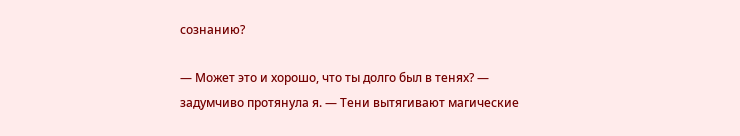сознанию?

— Может это и хорошо, что ты долго был в тенях? — задумчиво протянула я. — Тени вытягивают магические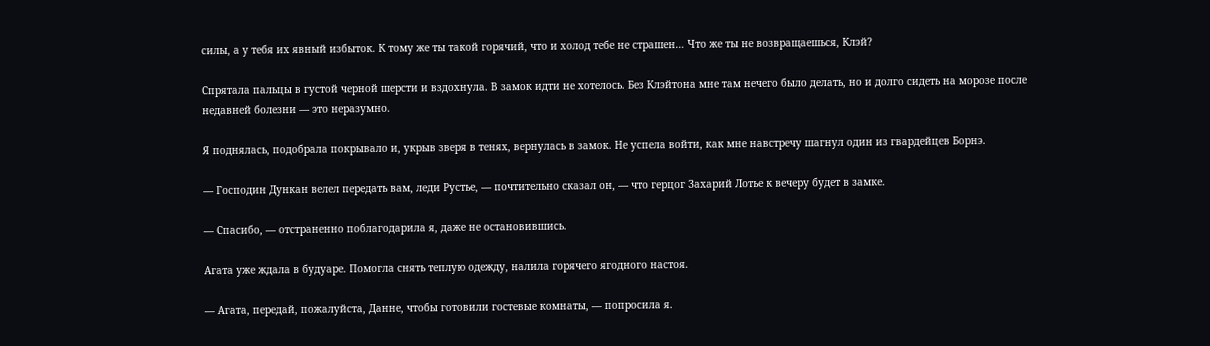силы, а у тебя их явный избыток. К тому же ты такой горячий, что и холод тебе не страшен… Что же ты не возвращаешься, Клэй?

Спрятала пальцы в густой черной шерсти и вздохнула. В замок идти не хотелось. Без Клэйтона мне там нечего было делать, но и долго сидеть на морозе после недавней болезни — это неразумно.

Я поднялась, подобрала покрывало и, укрыв зверя в тенях, вернулась в замок. Не успела войти, как мне навстречу шагнул один из гвардейцев Борнэ.

— Господин Дункан велел передать вам, леди Рустье, — почтительно сказал он, — что герцог Захарий Лотье к вечеру будет в замке.

— Спасибо, — отстраненно поблагодарила я, даже не остановившись.

Агата уже ждала в будуаре. Помогла снять теплую одежду, налила горячего ягодного настоя.

— Агата, передай, пожалуйста, Данне, чтобы готовили гостевые комнаты, — попросила я.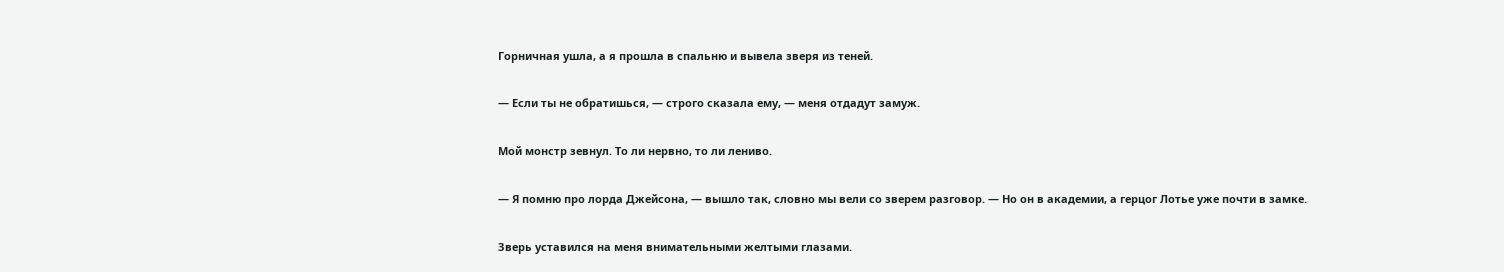Горничная ушла, а я прошла в спальню и вывела зверя из теней.

— Если ты не обратишься, — строго сказала ему, — меня отдадут замуж.

Мой монстр зевнул. То ли нервно, то ли лениво.

— Я помню про лорда Джейсона, — вышло так, словно мы вели со зверем разговор. — Но он в академии, а герцог Лотье уже почти в замке.

Зверь уставился на меня внимательными желтыми глазами.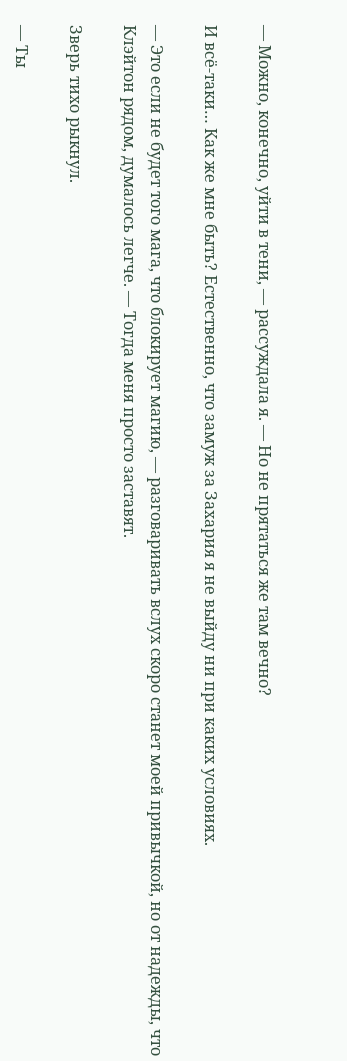— Можно, конечно, уйти в тени, — рассуждала я. — Но не прятаться же там вечно?

И всё-таки… Как же мне быть? Естественно, что замуж за Захария я не выйду ни при каких условиях.

— Это если не будет того мага, что блокирует магию, — разговаривать вслух скоро станет моей привычкой, но от надежды, что Клэйтон рядом, думалось легче. — Тогда меня просто заставят.

Зверь тихо рыкнул.

— Ты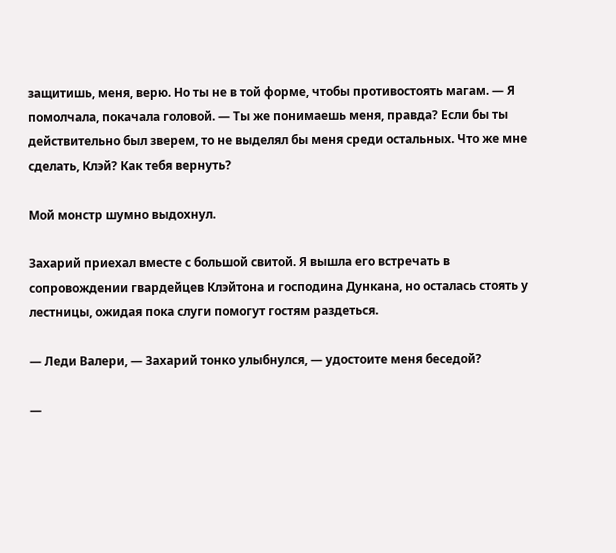защитишь, меня, верю. Но ты не в той форме, чтобы противостоять магам. — Я помолчала, покачала головой. — Ты же понимаешь меня, правда? Если бы ты действительно был зверем, то не выделял бы меня среди остальных. Что же мне сделать, Клэй? Как тебя вернуть?

Мой монстр шумно выдохнул.

Захарий приехал вместе с большой свитой. Я вышла его встречать в сопровождении гвардейцев Клэйтона и господина Дункана, но осталась стоять у лестницы, ожидая пока слуги помогут гостям раздеться.

— Леди Валери, — Захарий тонко улыбнулся, — удостоите меня беседой?

—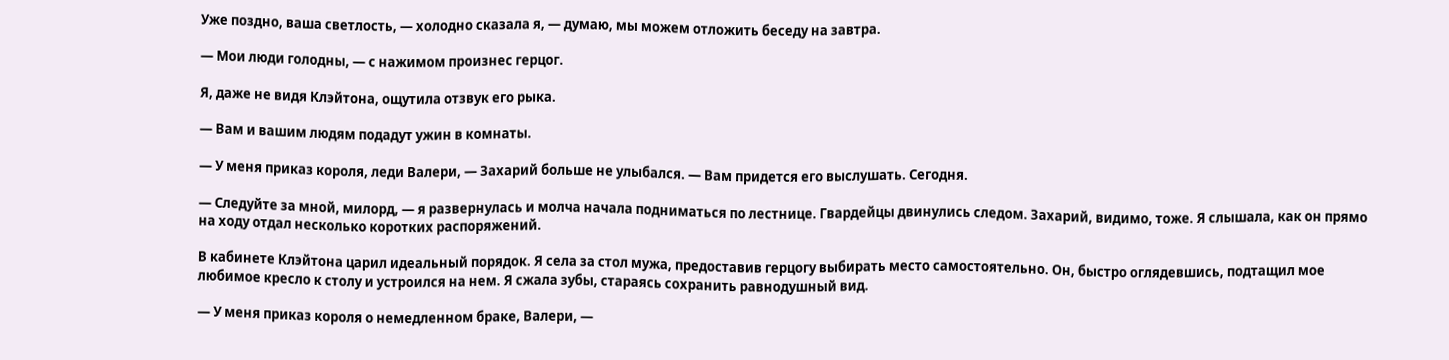Уже поздно, ваша светлость, — холодно сказала я, — думаю, мы можем отложить беседу на завтра.

— Мои люди голодны, — с нажимом произнес герцог.

Я, даже не видя Клэйтона, ощутила отзвук его рыка.

— Вам и вашим людям подадут ужин в комнаты.

— У меня приказ короля, леди Валери, — Захарий больше не улыбался. — Вам придется его выслушать. Сегодня.

— Следуйте за мной, милорд, — я развернулась и молча начала подниматься по лестнице. Гвардейцы двинулись следом. Захарий, видимо, тоже. Я слышала, как он прямо на ходу отдал несколько коротких распоряжений.

В кабинете Клэйтона царил идеальный порядок. Я села за стол мужа, предоставив герцогу выбирать место самостоятельно. Он, быстро оглядевшись, подтащил мое любимое кресло к столу и устроился на нем. Я сжала зубы, стараясь сохранить равнодушный вид.

— У меня приказ короля о немедленном браке, Валери, —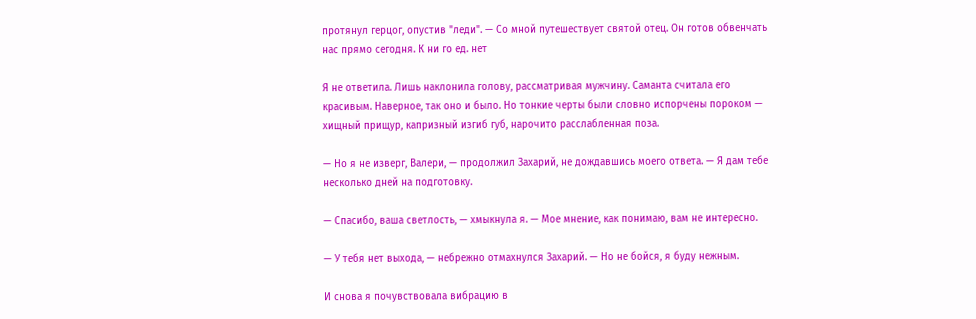протянул герцог, опустив "леди". — Со мной путешествует святой отец. Он готов обвенчать нас прямо сегодня. К ни го ед. нет

Я не ответила. Лишь наклонила голову, рассматривая мужчину. Саманта считала его красивым. Наверное, так оно и было. Но тонкие черты были словно испорчены пороком — хищный прищур, капризный изгиб губ, нарочито расслабленная поза.

— Но я не изверг, Валери, — продолжил Захарий, не дождавшись моего ответа. — Я дам тебе несколько дней на подготовку.

— Спасибо, ваша светлость, — хмыкнула я. — Мое мнение, как понимаю, вам не интересно.

— У тебя нет выхода, — небрежно отмахнулся Захарий. — Но не бойся, я буду нежным.

И снова я почувствовала вибрацию в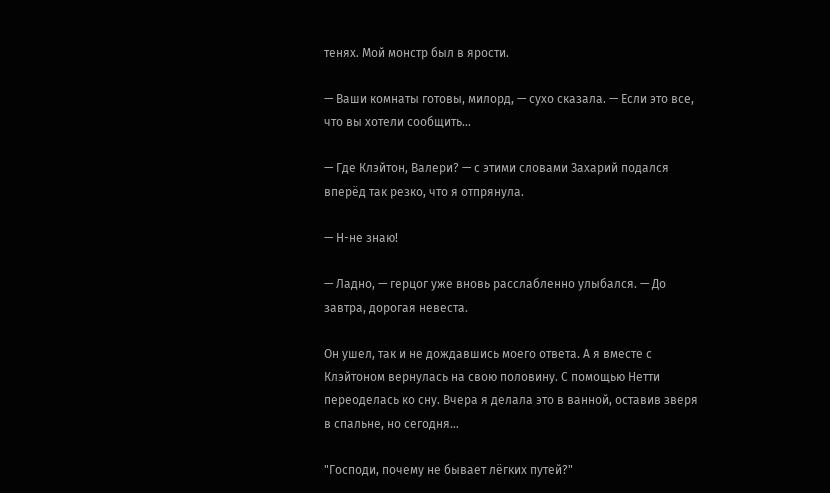тенях. Мой монстр был в ярости.

— Ваши комнаты готовы, милорд, — сухо сказала. — Если это все, что вы хотели сообщить…

— Где Клэйтон, Валери? — с этими словами Захарий подался вперёд так резко, что я отпрянула.

— Н-не знаю!

— Ладно, — герцог уже вновь расслабленно улыбался. — До завтра, дорогая невеста.

Он ушел, так и не дождавшись моего ответа. А я вместе с Клэйтоном вернулась на свою половину. С помощью Нетти переоделась ко сну. Вчера я делала это в ванной, оставив зверя в спальне, но сегодня…

"Господи, почему не бывает лёгких путей?"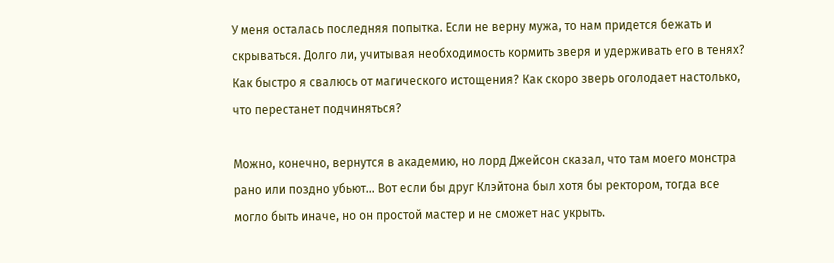У меня осталась последняя попытка. Если не верну мужа, то нам придется бежать и скрываться. Долго ли, учитывая необходимость кормить зверя и удерживать его в тенях? Как быстро я свалюсь от магического истощения? Как скоро зверь оголодает настолько, что перестанет подчиняться?

Можно, конечно, вернутся в академию, но лорд Джейсон сказал, что там моего монстра рано или поздно убьют… Вот если бы друг Клэйтона был хотя бы ректором, тогда все могло быть иначе, но он простой мастер и не сможет нас укрыть.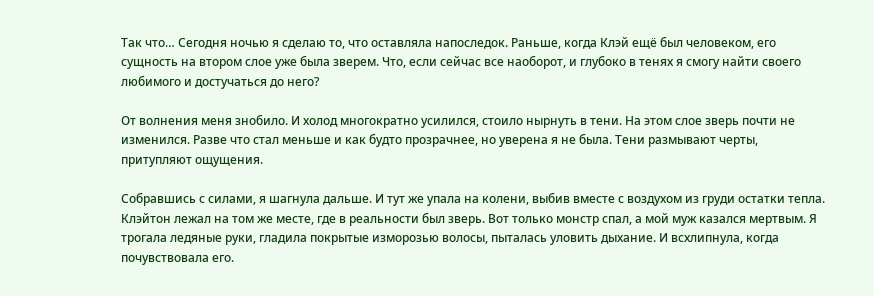Так что… Сегодня ночью я сделаю то, что оставляла напоследок. Раньше, когда Клэй ещё был человеком, его сущность на втором слое уже была зверем. Что, если сейчас все наоборот, и глубоко в тенях я смогу найти своего любимого и достучаться до него?

От волнения меня знобило. И холод многократно усилился, стоило нырнуть в тени. На этом слое зверь почти не изменился. Разве что стал меньше и как будто прозрачнее, но уверена я не была. Тени размывают черты, притупляют ощущения.

Собравшись с силами, я шагнула дальше. И тут же упала на колени, выбив вместе с воздухом из груди остатки тепла. Клэйтон лежал на том же месте, где в реальности был зверь. Вот только монстр спал, а мой муж казался мертвым. Я трогала ледяные руки, гладила покрытые изморозью волосы, пыталась уловить дыхание. И всхлипнула, когда почувствовала его.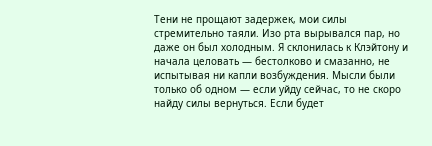Тени не прощают задержек, мои силы стремительно таяли. Изо рта вырывался пар, но даже он был холодным. Я склонилась к Клэйтону и начала целовать — бестолково и смазанно, не испытывая ни капли возбуждения. Мысли были только об одном — если уйду сейчас, то не скоро найду силы вернуться. Если будет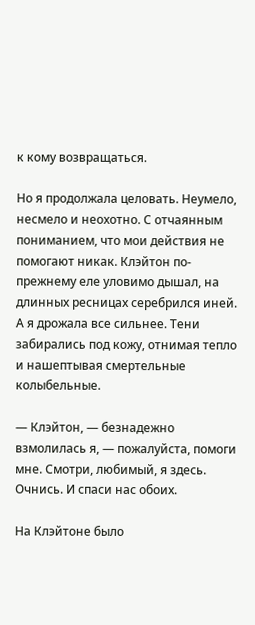к кому возвращаться.

Но я продолжала целовать. Неумело, несмело и неохотно. С отчаянным пониманием, что мои действия не помогают никак. Клэйтон по-прежнему еле уловимо дышал, на длинных ресницах серебрился иней. А я дрожала все сильнее. Тени забирались под кожу, отнимая тепло и нашептывая смертельные колыбельные.

— Клэйтон, — безнадежно взмолилась я, — пожалуйста, помоги мне. Смотри, любимый, я здесь. Очнись. И спаси нас обоих.

На Клэйтоне было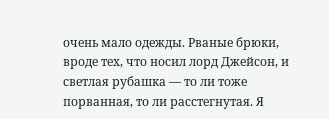очень мало одежды. Рваные брюки, вроде тех, что носил лорд Джейсон, и светлая рубашка — то ли тоже порванная, то ли расстегнутая. Я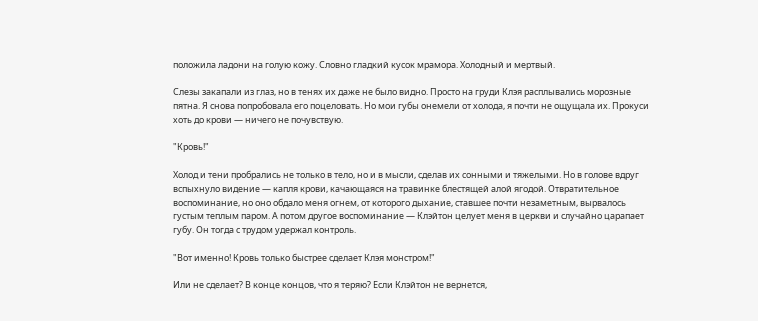положила ладони на голую кожу. Словно гладкий кусок мрамора. Холодный и мертвый.

Слезы закапали из глаз, но в тенях их даже не было видно. Просто на груди Клэя расплывались морозные пятна. Я снова попробовала его поцеловать. Но мои губы онемели от холода, я почти не ощущала их. Прокуси хоть до крови — ничего не почувствую.

"Кровь!"

Холод и тени пробрались не только в тело, но и в мысли, сделав их сонными и тяжелыми. Но в голове вдруг вспыхнуло видение — капля крови, качающаяся на травинке блестящей алой ягодой. Отвратительное воспоминание, но оно обдало меня огнем, от которого дыхание, ставшее почти незаметным, вырвалось густым теплым паром. А потом другое воспоминание — Клэйтон целует меня в церкви и случайно царапает губу. Он тогда с трудом удержал контроль.

"Вот именно! Кровь только быстрее сделает Клэя монстром!"

Или не сделает? В конце концов, что я теряю? Если Клэйтон не вернется,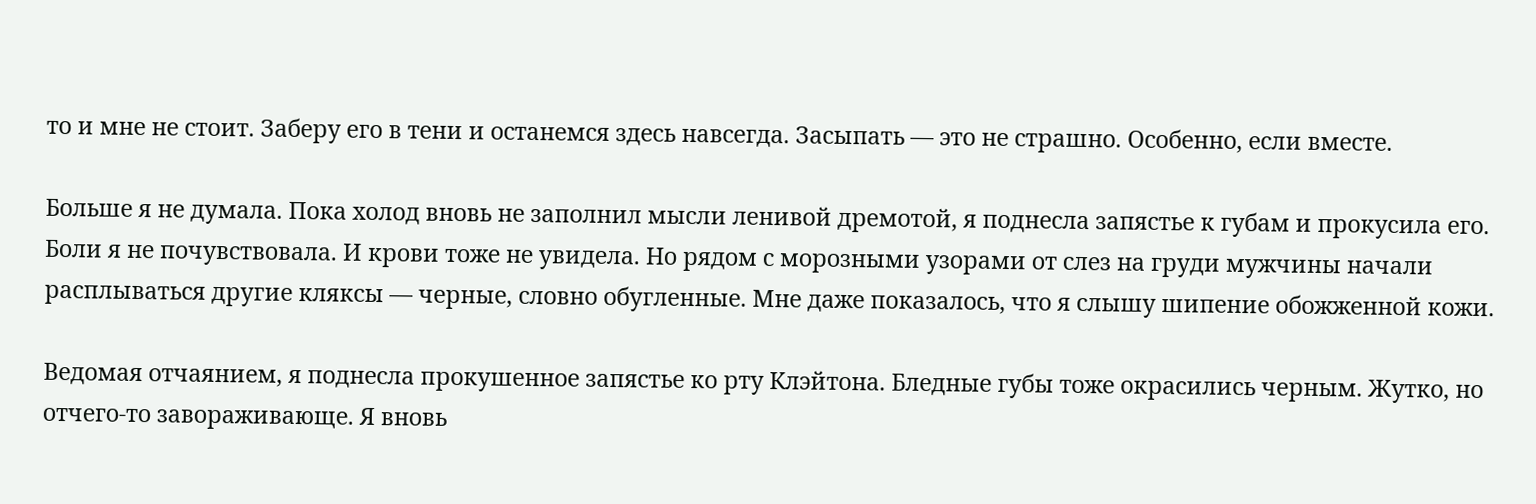то и мне не стоит. Заберу его в тени и останемся здесь навсегда. Засыпать — это не страшно. Особенно, если вместе.

Больше я не думала. Пока холод вновь не заполнил мысли ленивой дремотой, я поднесла запястье к губам и прокусила его. Боли я не почувствовала. И крови тоже не увидела. Но рядом с морозными узорами от слез на груди мужчины начали расплываться другие кляксы — черные, словно обугленные. Мне даже показалось, что я слышу шипение обожженной кожи.

Ведомая отчаянием, я поднесла прокушенное запястье ко рту Клэйтона. Бледные губы тоже окрасились черным. Жутко, но отчего-то завораживающе. Я вновь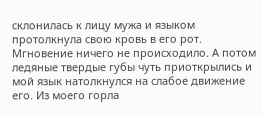склонилась к лицу мужа и языком протолкнула свою кровь в его рот. Мгновение ничего не происходило. А потом ледяные твердые губы чуть приоткрылись и мой язык натолкнулся на слабое движение его. Из моего горла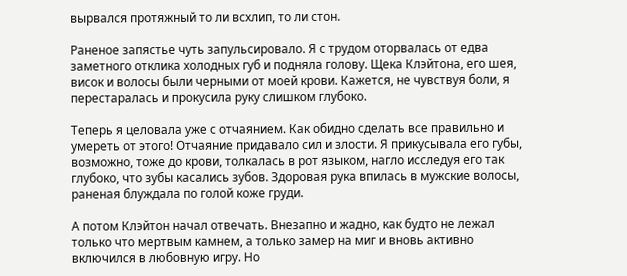вырвался протяжный то ли всхлип, то ли стон.

Раненое запястье чуть запульсировало. Я с трудом оторвалась от едва заметного отклика холодных губ и подняла голову. Щека Клэйтона, его шея, висок и волосы были черными от моей крови. Кажется, не чувствуя боли, я перестаралась и прокусила руку слишком глубоко.

Теперь я целовала уже с отчаянием. Как обидно сделать все правильно и умереть от этого! Отчаяние придавало сил и злости. Я прикусывала его губы, возможно, тоже до крови, толкалась в рот языком, нагло исследуя его так глубоко, что зубы касались зубов. Здоровая рука впилась в мужские волосы, раненая блуждала по голой коже груди.

А потом Клэйтон начал отвечать. Внезапно и жадно, как будто не лежал только что мертвым камнем, а только замер на миг и вновь активно включился в любовную игру. Но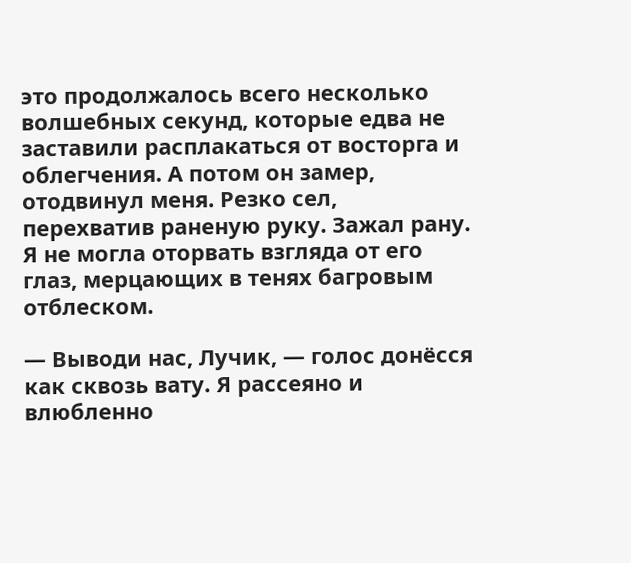это продолжалось всего несколько волшебных секунд, которые едва не заставили расплакаться от восторга и облегчения. А потом он замер, отодвинул меня. Резко сел, перехватив раненую руку. Зажал рану. Я не могла оторвать взгляда от его глаз, мерцающих в тенях багровым отблеском.

— Выводи нас, Лучик, — голос донёсся как сквозь вату. Я рассеяно и влюбленно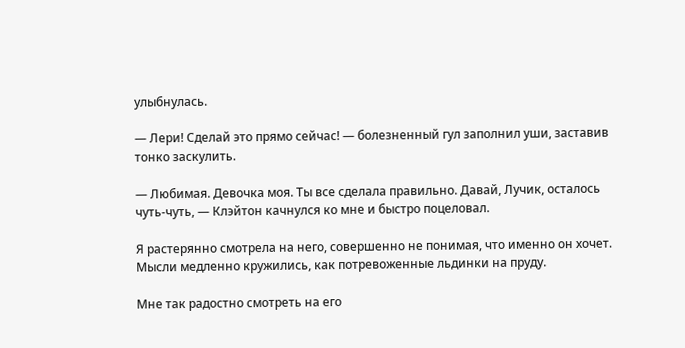улыбнулась.

— Лери! Сделай это прямо сейчас! — болезненный гул заполнил уши, заставив тонко заскулить.

— Любимая. Девочка моя. Ты все сделала правильно. Давай, Лучик, осталось чуть-чуть, — Клэйтон качнулся ко мне и быстро поцеловал.

Я растерянно смотрела на него, совершенно не понимая, что именно он хочет. Мысли медленно кружились, как потревоженные льдинки на пруду.

Мне так радостно смотреть на его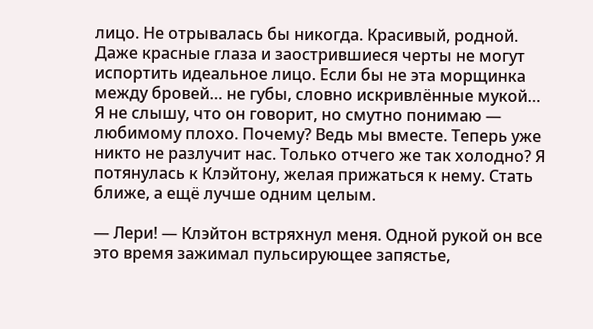лицо. Не отрывалась бы никогда. Красивый, родной. Даже красные глаза и заострившиеся черты не могут испортить идеальное лицо. Если бы не эта морщинка между бровей… не губы, словно искривлённые мукой… Я не слышу, что он говорит, но смутно понимаю — любимому плохо. Почему? Ведь мы вместе. Теперь уже никто не разлучит нас. Только отчего же так холодно? Я потянулась к Клэйтону, желая прижаться к нему. Стать ближе, а ещё лучше одним целым.

— Лери! — Клэйтон встряхнул меня. Одной рукой он все это время зажимал пульсирующее запястье,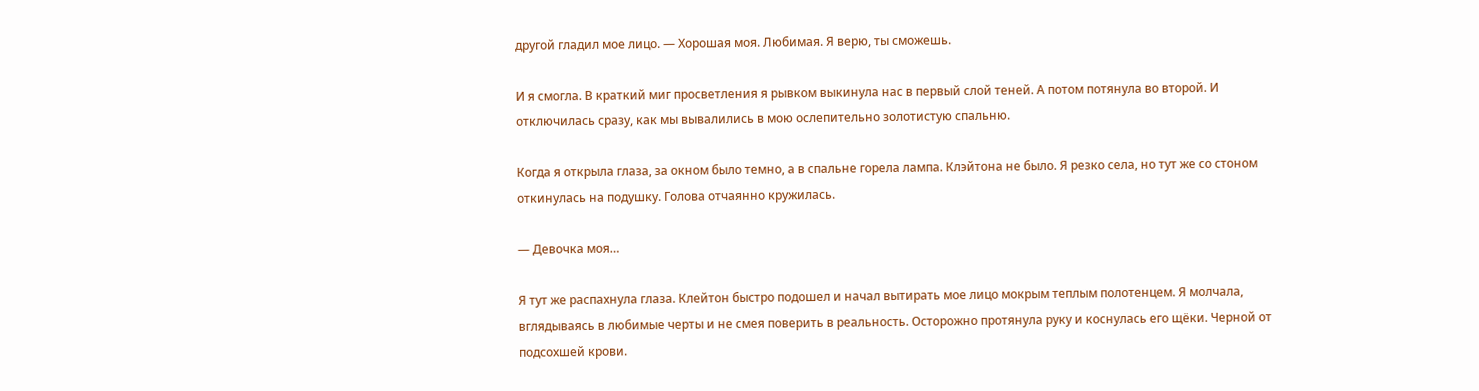другой гладил мое лицо. — Хорошая моя. Любимая. Я верю, ты сможешь.

И я смогла. В краткий миг просветления я рывком выкинула нас в первый слой теней. А потом потянула во второй. И отключилась сразу, как мы вывалились в мою ослепительно золотистую спальню.

Когда я открыла глаза, за окном было темно, а в спальне горела лампа. Клэйтона не было. Я резко села, но тут же со стоном откинулась на подушку. Голова отчаянно кружилась.

— Девочка моя…

Я тут же распахнула глаза. Клейтон быстро подошел и начал вытирать мое лицо мокрым теплым полотенцем. Я молчала, вглядываясь в любимые черты и не смея поверить в реальность. Осторожно протянула руку и коснулась его щёки. Черной от подсохшей крови.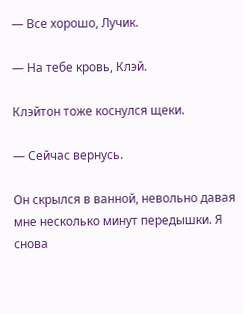— Все хорошо, Лучик.

— На тебе кровь, Клэй.

Клэйтон тоже коснулся щеки.

— Сейчас вернусь.

Он скрылся в ванной, невольно давая мне несколько минут передышки. Я снова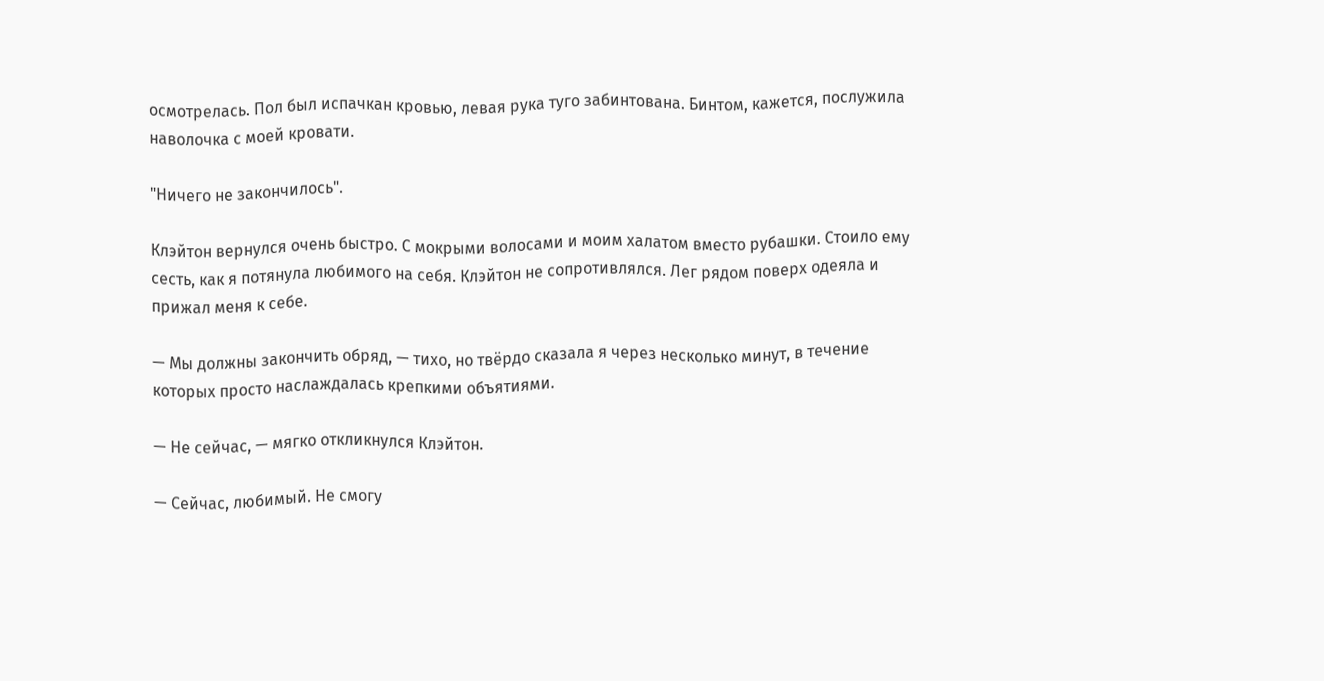осмотрелась. Пол был испачкан кровью, левая рука туго забинтована. Бинтом, кажется, послужила наволочка с моей кровати.

"Ничего не закончилось".

Клэйтон вернулся очень быстро. С мокрыми волосами и моим халатом вместо рубашки. Стоило ему сесть, как я потянула любимого на себя. Клэйтон не сопротивлялся. Лег рядом поверх одеяла и прижал меня к себе.

— Мы должны закончить обряд, — тихо, но твёрдо сказала я через несколько минут, в течение которых просто наслаждалась крепкими объятиями.

— Не сейчас, — мягко откликнулся Клэйтон.

— Сейчас, любимый. Не смогу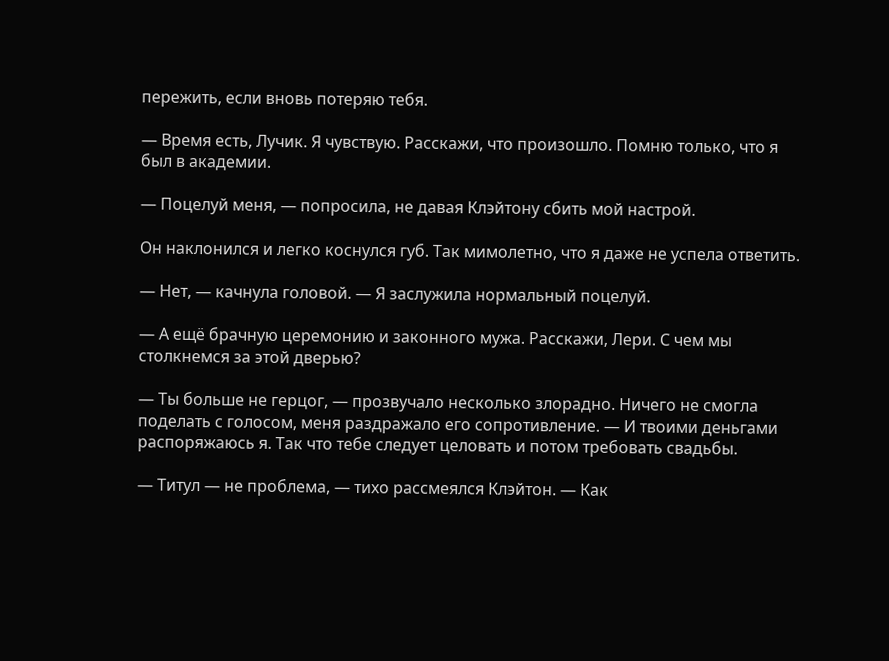пережить, если вновь потеряю тебя.

— Время есть, Лучик. Я чувствую. Расскажи, что произошло. Помню только, что я был в академии.

— Поцелуй меня, — попросила, не давая Клэйтону сбить мой настрой.

Он наклонился и легко коснулся губ. Так мимолетно, что я даже не успела ответить.

— Нет, — качнула головой. — Я заслужила нормальный поцелуй.

— А ещё брачную церемонию и законного мужа. Расскажи, Лери. С чем мы столкнемся за этой дверью?

— Ты больше не герцог, — прозвучало несколько злорадно. Ничего не смогла поделать с голосом, меня раздражало его сопротивление. — И твоими деньгами распоряжаюсь я. Так что тебе следует целовать и потом требовать свадьбы.

— Титул — не проблема, — тихо рассмеялся Клэйтон. — Как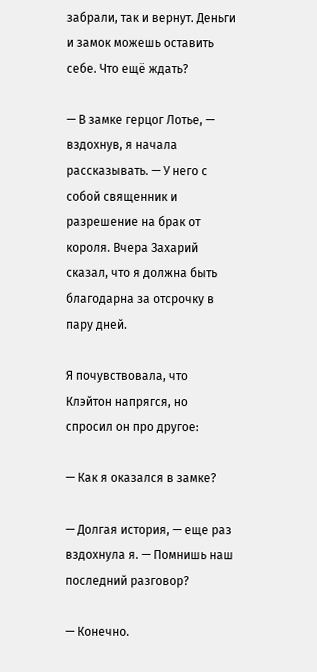забрали, так и вернут. Деньги и замок можешь оставить себе. Что ещё ждать?

— В замке герцог Лотье, — вздохнув, я начала рассказывать. — У него с собой священник и разрешение на брак от короля. Вчера Захарий сказал, что я должна быть благодарна за отсрочку в пару дней.

Я почувствовала, что Клэйтон напрягся, но спросил он про другое:

— Как я оказался в замке?

— Долгая история, — еще раз вздохнула я. — Помнишь наш последний разговор?

— Конечно.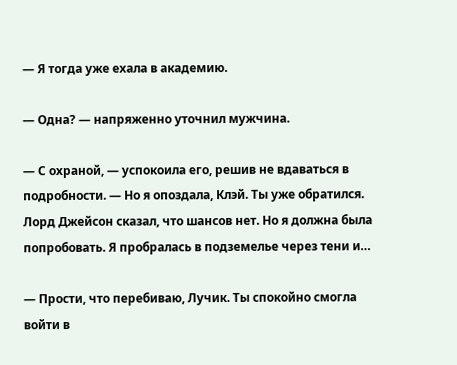— Я тогда уже ехала в академию.

— Одна? — напряженно уточнил мужчина.

— С охраной, — успокоила его, решив не вдаваться в подробности. — Но я опоздала, Клэй. Ты уже обратился. Лорд Джейсон сказал, что шансов нет. Но я должна была попробовать. Я пробралась в подземелье через тени и…

— Прости, что перебиваю, Лучик. Ты спокойно смогла войти в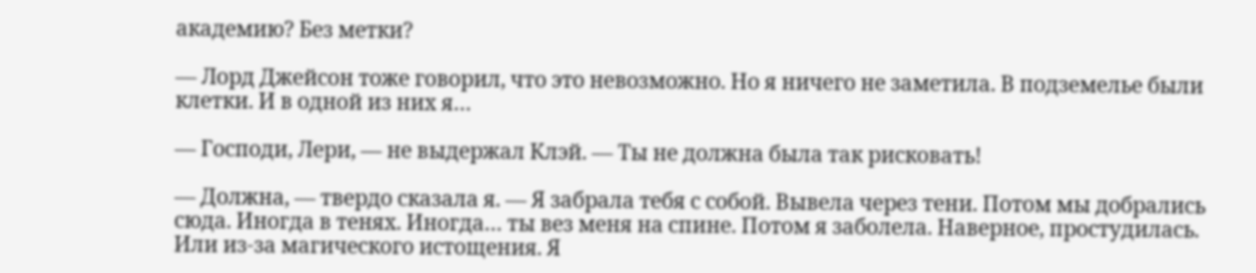академию? Без метки?

— Лорд Джейсон тоже говорил, что это невозможно. Но я ничего не заметила. В подземелье были клетки. И в одной из них я…

— Господи, Лери, — не выдержал Клэй. — Ты не должна была так рисковать!

— Должна, — твердо сказала я. — Я забрала тебя с собой. Вывела через тени. Потом мы добрались сюда. Иногда в тенях. Иногда… ты вез меня на спине. Потом я заболела. Наверное, простудилась. Или из-за магического истощения. Я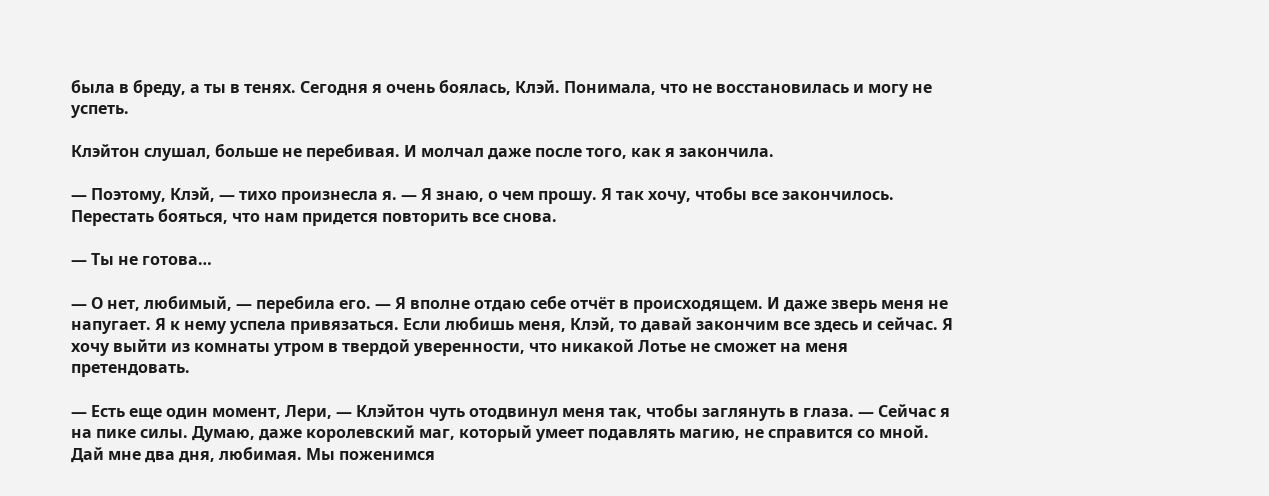была в бреду, а ты в тенях. Сегодня я очень боялась, Клэй. Понимала, что не восстановилась и могу не успеть.

Клэйтон слушал, больше не перебивая. И молчал даже после того, как я закончила.

— Поэтому, Клэй, — тихо произнесла я. — Я знаю, о чем прошу. Я так хочу, чтобы все закончилось. Перестать бояться, что нам придется повторить все снова.

— Ты не готова…

— О нет, любимый, — перебила его. — Я вполне отдаю себе отчёт в происходящем. И даже зверь меня не напугает. Я к нему успела привязаться. Если любишь меня, Клэй, то давай закончим все здесь и сейчас. Я хочу выйти из комнаты утром в твердой уверенности, что никакой Лотье не сможет на меня претендовать.

— Есть еще один момент, Лери, — Клэйтон чуть отодвинул меня так, чтобы заглянуть в глаза. — Сейчас я на пике силы. Думаю, даже королевский маг, который умеет подавлять магию, не справится со мной. Дай мне два дня, любимая. Мы поженимся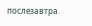послезавтра.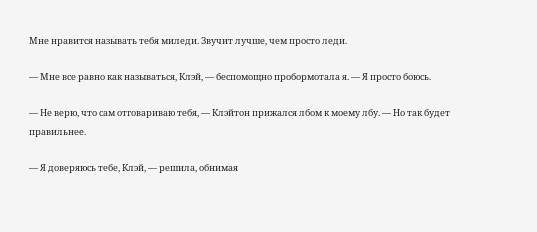Мне нравится называть тебя миледи. Звучит лучше, чем просто леди.

— Мне все равно как называться, Клэй, — беспомощно пробормотала я. — Я просто боюсь.

— Не верю, что сам отговариваю тебя, — Клэйтон прижался лбом к моему лбу. — Но так будет правильнее.

— Я доверяюсь тебе, Клэй, — решила, обнимая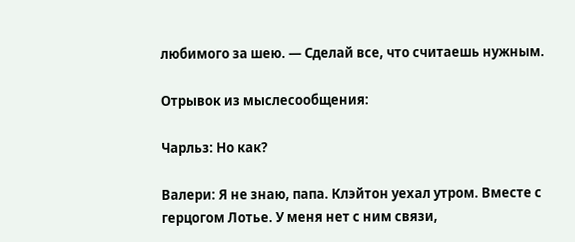любимого за шею. — Сделай все, что считаешь нужным.

Отрывок из мыслесообщения:

Чарльз: Но как?

Валери: Я не знаю, папа. Клэйтон уехал утром. Вместе с герцогом Лотье. У меня нет с ним связи,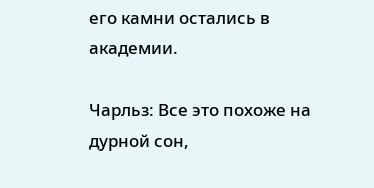его камни остались в академии.

Чарльз: Все это похоже на дурной сон,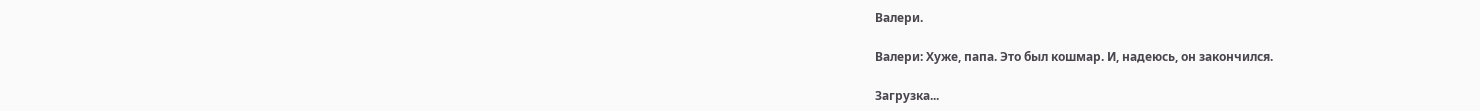Валери.

Валери: Хуже, папа. Это был кошмар. И, надеюсь, он закончился.

Загрузка...